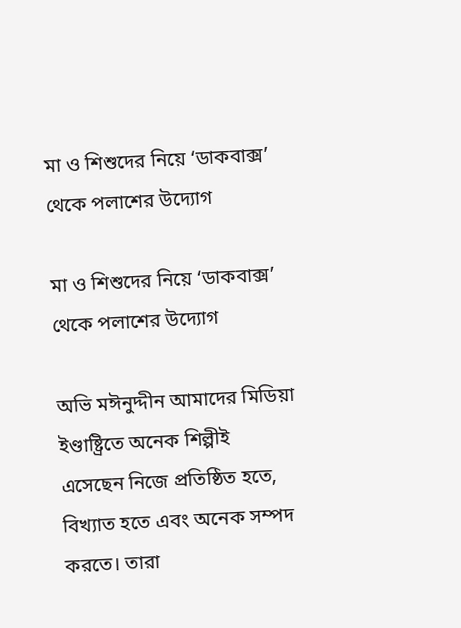মা ও শিশুদের নিয়ে ‘ডাকবাক্স’ থেকে পলাশের উদ্যোগ

মা ও শিশুদের নিয়ে ‘ডাকবাক্স’ থেকে পলাশের উদ্যোগ

অভি মঈনুদ্দীন আমাদের মিডিয়া ইণ্ডাষ্ট্রিতে অনেক শিল্পীই এসেছেন নিজে প্রতিষ্ঠিত হতে, বিখ্যাত হতে এবং অনেক সম্পদ করতে। তারা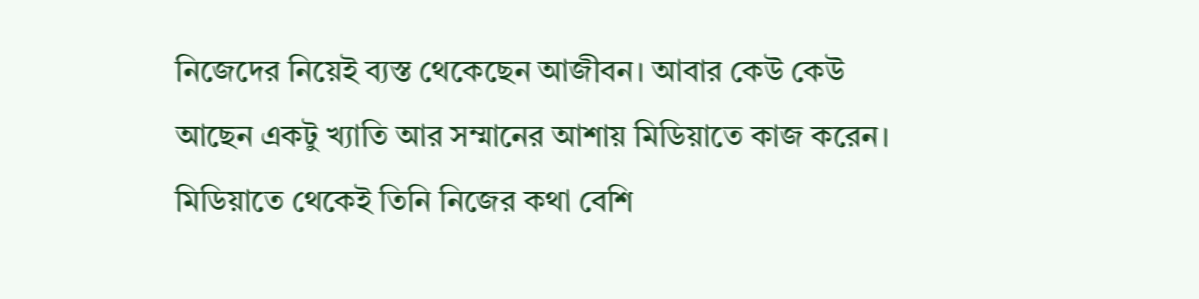নিজেদের নিয়েই ব্যস্ত থেকেছেন আজীবন। আবার কেউ কেউ আছেন একটু খ্যাতি আর সম্মানের আশায় মিডিয়াতে কাজ করেন। মিডিয়াতে থেকেই তিনি নিজের কথা বেশি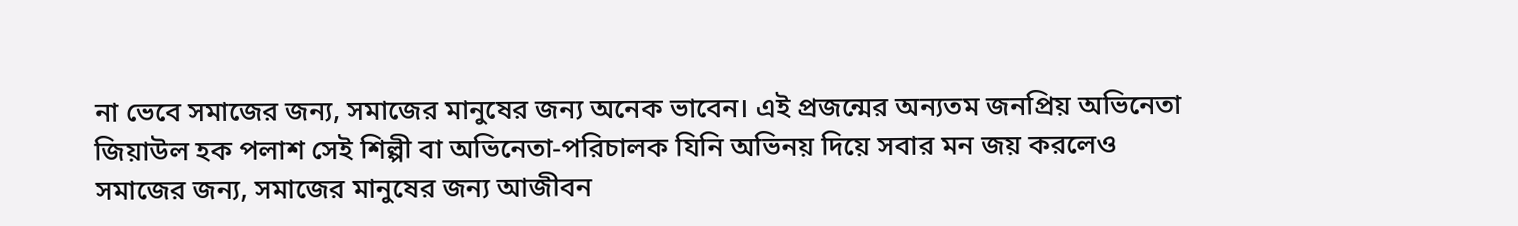না ভেবে সমাজের জন্য, সমাজের মানুষের জন্য অনেক ভাবেন। এই প্রজন্মের অন্যতম জনপ্রিয় অভিনেতা জিয়াউল হক পলাশ সেই শিল্পী বা অভিনেতা-পরিচালক যিনি অভিনয় দিয়ে সবার মন জয় করলেও সমাজের জন্য, সমাজের মানুষের জন্য আজীবন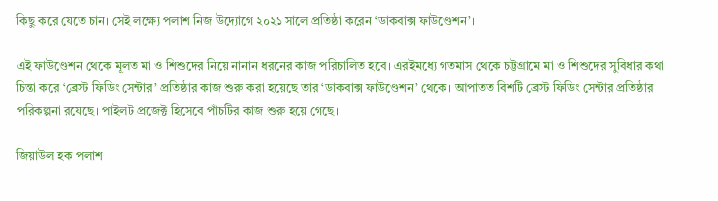কিছু করে যেতে চান। সেই লক্ষ্যে পলাশ নিজ উদ্যোগে ২০২১ সালে প্রতিষ্ঠা করেন ‘ডাকবাক্স ফাউণ্ডেশন’।

এই ফাউণ্ডেশন থেকে মূলত মা ও শিশুদের নিয়ে নানান ধরনের কাজ পরিচালিত হবে। এরইমধ্যে গতমাস থেকে চট্টগ্রামে মা ও শিশুদের সুবিধার কথা চিন্তা করে ‘ব্রেস্ট ফিডিং সেন্টার’ প্রতিষ্ঠার কাজ শুরু করা হয়েছে তার ‘ডাকবাক্স ফাউণ্ডেশন’ থেকে। আপাতত বিশটি ব্রেস্ট ফিডিং সেন্টার প্রতিষ্ঠার পরিকল্পনা রযেছে। পাইলট প্রজেক্ট হিসেবে পাঁচটির কাজ শুরু হয়ে গেছে।

জিয়াউল হক পলাশ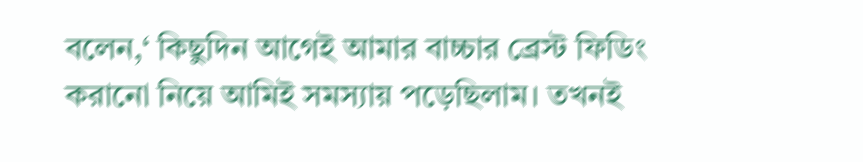বলেন,‘ কিছুদিন আগেই আমার বাচ্চার ব্রেস্ট ফিডিং করানো নিয়ে আমিই সমস্যায় পড়েছিলাম। তখনই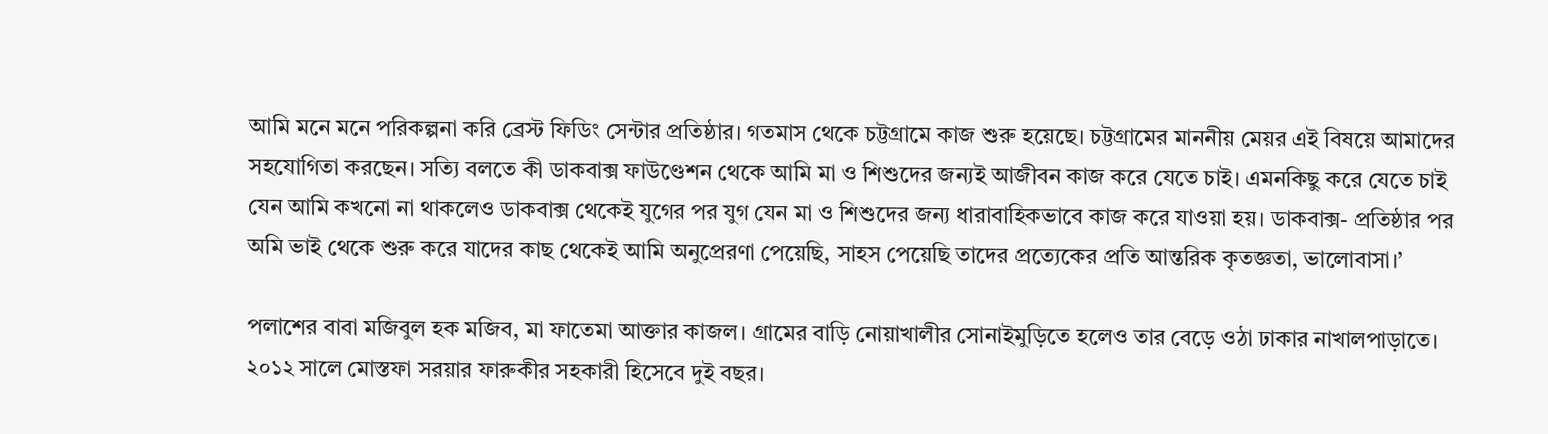আমি মনে মনে পরিকল্পনা করি ব্রেস্ট ফিডিং সেন্টার প্রতিষ্ঠার। গতমাস থেকে চট্টগ্রামে কাজ শুরু হয়েছে। চট্টগ্রামের মাননীয় মেয়র এই বিষয়ে আমাদের সহযোগিতা করছেন। সত্যি বলতে কী ডাকবাক্স ফাউণ্ডেশন থেকে আমি মা ও শিশুদের জন্যই আজীবন কাজ করে যেতে চাই। এমনকিছু করে যেতে চাই যেন আমি কখনো না থাকলেও ডাকবাক্স থেকেই যুগের পর যুগ যেন মা ও শিশুদের জন্য ধারাবাহিকভাবে কাজ করে যাওয়া হয়। ডাকবাক্স- প্রতিষ্ঠার পর অমি ভাই থেকে শুরু করে যাদের কাছ থেকেই আমি অনুপ্রেরণা পেয়েছি, সাহস পেয়েছি তাদের প্রত্যেকের প্রতি আন্তরিক কৃতজ্ঞতা, ভালোবাসা।’

পলাশের বাবা মজিবুল হক মজিব, মা ফাতেমা আক্তার কাজল। গ্রামের বাড়ি নোয়াখালীর সোনাইমুড়িতে হলেও তার বেড়ে ওঠা ঢাকার নাখালপাড়াতে। ২০১২ সালে মোস্তফা সরয়ার ফারুকীর সহকারী হিসেবে দুই বছর।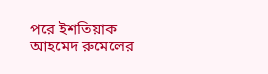পরে ইশতিয়াক আহমেদ রুমেলের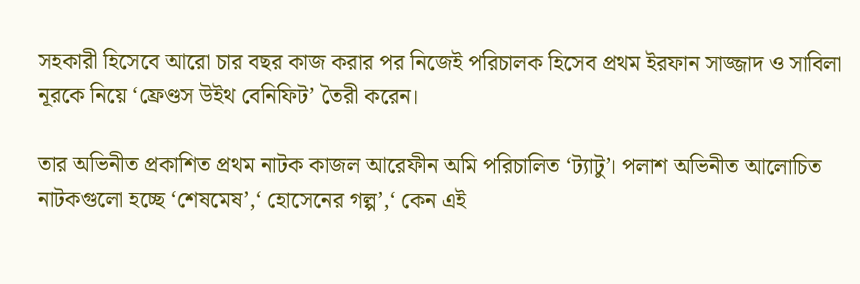সহকারী হিসেবে আরো চার বছর কাজ করার পর নিজেই পরিচালক হিসেব প্রথম ইরফান সাজ্জাদ ও সাবিলা নূরকে নিয়ে ‘ফ্রেণ্ডস উইথ বেনিফিট’ তৈরী করেন।

তার অভিনীত প্রকাশিত প্রথম নাটক কাজল আরেফীন অমি পরিচালিত ‘ট্যাটু’। পলাশ অভিনীত আলোচিত নাটকগুলো হচ্ছে ‘শেষমেষ’,‘ হোসেনের গল্প’,‘ কেন এই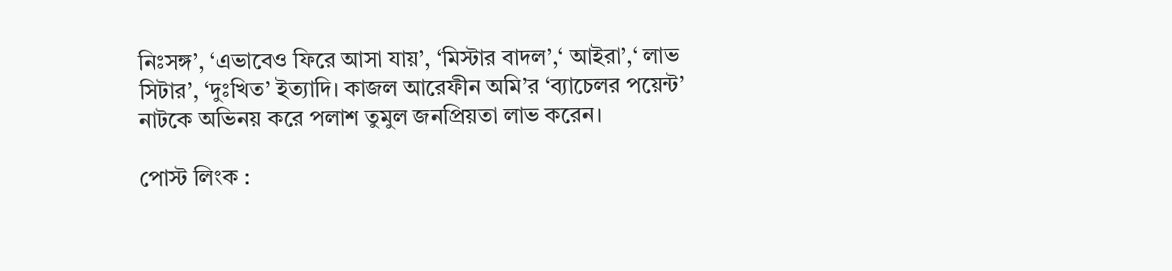নিঃসঙ্গ’, ‘এভাবেও ফিরে আসা যায়’, ‘মিস্টার বাদল’,‘ আইরা’,‘ লাভ সিটার’, ‘দুঃখিত’ ইত্যাদি। কাজল আরেফীন অমি’র ‘ব্যাচেলর পয়েন্ট’ নাটকে অভিনয় করে পলাশ তুমুল জনপ্রিয়তা লাভ করেন।

পোস্ট লিংক :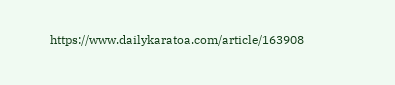https://www.dailykaratoa.com/article/163908